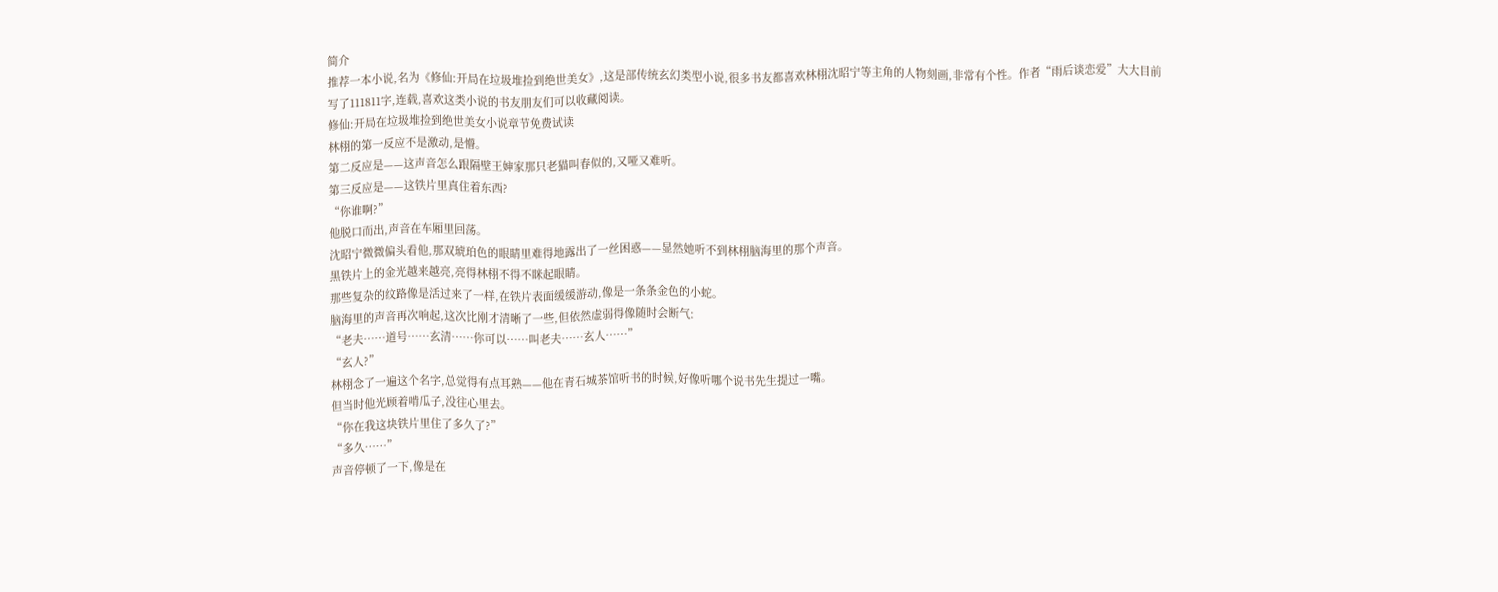简介
推荐一本小说,名为《修仙:开局在垃圾堆捡到绝世美女》,这是部传统玄幻类型小说,很多书友都喜欢林栩沈昭宁等主角的人物刻画,非常有个性。作者“雨后谈恋爱”大大目前写了111811字,连载,喜欢这类小说的书友朋友们可以收藏阅读。
修仙:开局在垃圾堆捡到绝世美女小说章节免费试读
林栩的第一反应不是激动,是懵。
第二反应是——这声音怎么跟隔壁王婶家那只老猫叫春似的,又哑又难听。
第三反应是——这铁片里真住着东西?
“你谁啊?”
他脱口而出,声音在车厢里回荡。
沈昭宁微微偏头看他,那双琥珀色的眼睛里难得地露出了一丝困惑——显然她听不到林栩脑海里的那个声音。
黑铁片上的金光越来越亮,亮得林栩不得不眯起眼睛。
那些复杂的纹路像是活过来了一样,在铁片表面缓缓游动,像是一条条金色的小蛇。
脑海里的声音再次响起,这次比刚才清晰了一些,但依然虚弱得像随时会断气:
“老夫……道号……玄清……你可以……叫老夫……玄人……”
“玄人?”
林栩念了一遍这个名字,总觉得有点耳熟——他在青石城茶馆听书的时候,好像听哪个说书先生提过一嘴。
但当时他光顾着啃瓜子,没往心里去。
“你在我这块铁片里住了多久了?”
“多久……”
声音停顿了一下,像是在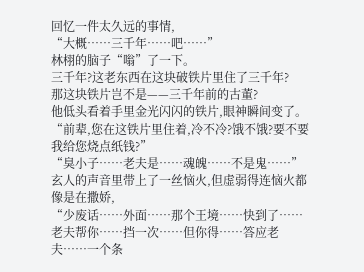回忆一件太久远的事情,
“大概……三千年……吧……”
林栩的脑子“嗡”了一下。
三千年?这老东西在这块破铁片里住了三千年?
那这块铁片岂不是——三千年前的古董?
他低头看着手里金光闪闪的铁片,眼神瞬间变了。
“前辈,您在这铁片里住着,冷不冷?饿不饿?要不要我给您烧点纸钱?”
“臭小子……老夫是……魂魄……不是鬼……”
玄人的声音里带上了一丝恼火,但虚弱得连恼火都像是在撒娇,
“少废话……外面……那个王境……快到了……老夫帮你……挡一次……但你得……答应老夫……一个条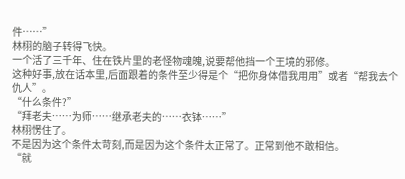件……”
林栩的脑子转得飞快。
一个活了三千年、住在铁片里的老怪物魂魄,说要帮他挡一个王境的邪修。
这种好事,放在话本里,后面跟着的条件至少得是个“把你身体借我用用”或者“帮我去个仇人”。
“什么条件?”
“拜老夫……为师……继承老夫的……衣钵……”
林栩愣住了。
不是因为这个条件太苛刻,而是因为这个条件太正常了。正常到他不敢相信。
“就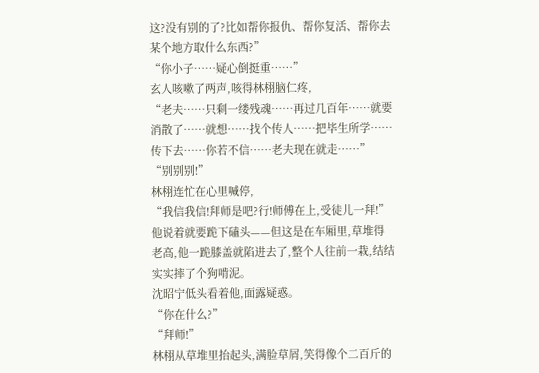这?没有别的了?比如帮你报仇、帮你复活、帮你去某个地方取什么东西?”
“你小子……疑心倒挺重……”
玄人咳嗽了两声,咳得林栩脑仁疼,
“老夫……只剩一缕残魂……再过几百年……就要消散了……就想……找个传人……把毕生所学……传下去……你若不信……老夫现在就走……”
“别别别!”
林栩连忙在心里喊停,
“我信我信!拜师是吧?行!师傅在上,受徒儿一拜!”
他说着就要跪下磕头——但这是在车厢里,草堆得老高,他一跪膝盖就陷进去了,整个人往前一栽,结结实实摔了个狗啃泥。
沈昭宁低头看着他,面露疑惑。
“你在什么?”
“拜师!”
林栩从草堆里抬起头,满脸草屑,笑得像个二百斤的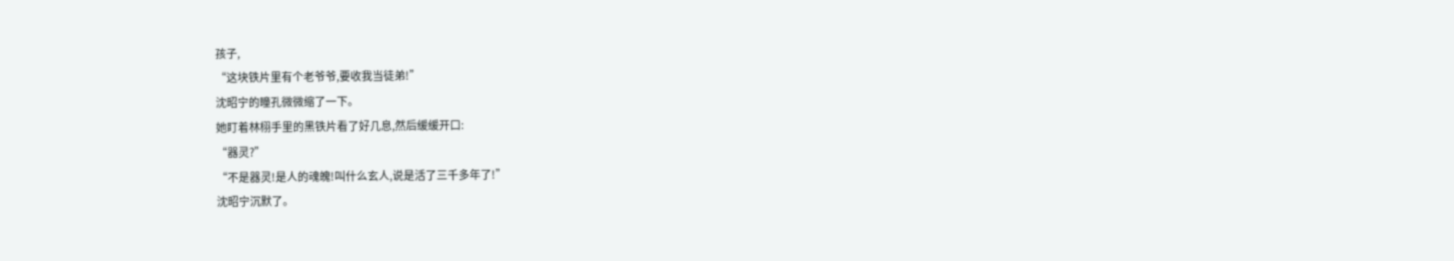孩子,
“这块铁片里有个老爷爷,要收我当徒弟!”
沈昭宁的瞳孔微微缩了一下。
她盯着林栩手里的黑铁片看了好几息,然后缓缓开口:
“器灵?”
“不是器灵!是人的魂魄!叫什么玄人,说是活了三千多年了!”
沈昭宁沉默了。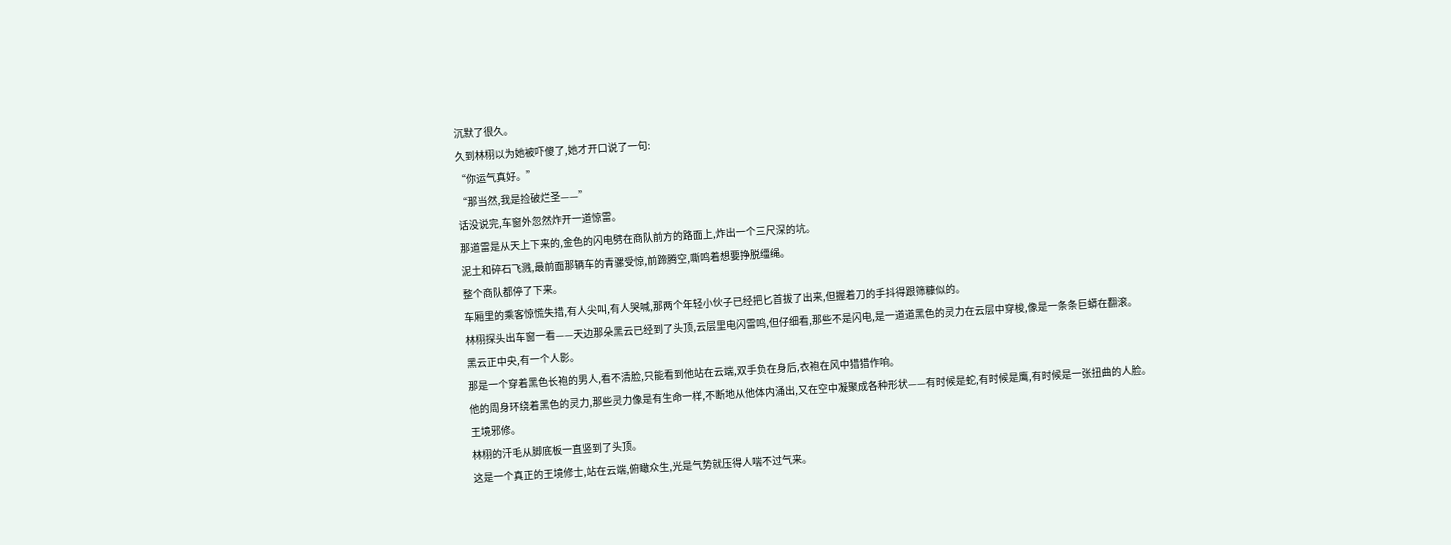沉默了很久。
久到林栩以为她被吓傻了,她才开口说了一句:
“你运气真好。”
“那当然,我是捡破烂圣——”
话没说完,车窗外忽然炸开一道惊雷。
那道雷是从天上下来的,金色的闪电劈在商队前方的路面上,炸出一个三尺深的坑。
泥土和碎石飞溅,最前面那辆车的青骡受惊,前蹄腾空,嘶鸣着想要挣脱缰绳。
整个商队都停了下来。
车厢里的乘客惊慌失措,有人尖叫,有人哭喊,那两个年轻小伙子已经把匕首拔了出来,但握着刀的手抖得跟筛糠似的。
林栩探头出车窗一看——天边那朵黑云已经到了头顶,云层里电闪雷鸣,但仔细看,那些不是闪电,是一道道黑色的灵力在云层中穿梭,像是一条条巨蟒在翻滚。
黑云正中央,有一个人影。
那是一个穿着黑色长袍的男人,看不清脸,只能看到他站在云端,双手负在身后,衣袍在风中猎猎作响。
他的周身环绕着黑色的灵力,那些灵力像是有生命一样,不断地从他体内涌出,又在空中凝聚成各种形状——有时候是蛇,有时候是鹰,有时候是一张扭曲的人脸。
王境邪修。
林栩的汗毛从脚底板一直竖到了头顶。
这是一个真正的王境修士,站在云端,俯瞰众生,光是气势就压得人喘不过气来。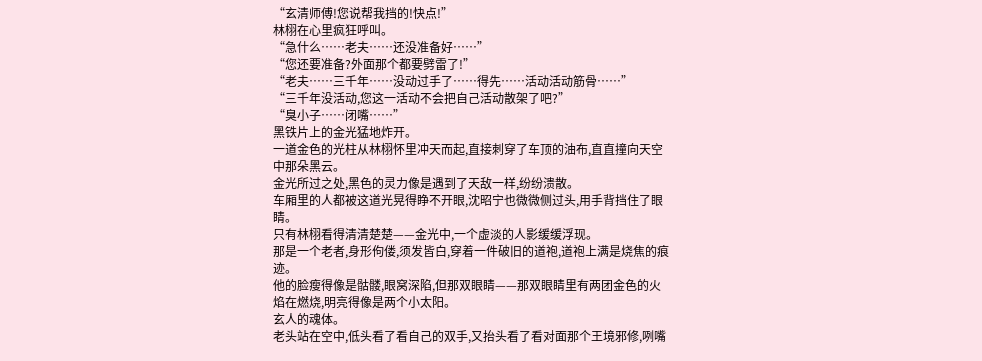“玄清师傅!您说帮我挡的!快点!”
林栩在心里疯狂呼叫。
“急什么……老夫……还没准备好……”
“您还要准备?外面那个都要劈雷了!”
“老夫……三千年……没动过手了……得先……活动活动筋骨……”
“三千年没活动,您这一活动不会把自己活动散架了吧?”
“臭小子……闭嘴……”
黑铁片上的金光猛地炸开。
一道金色的光柱从林栩怀里冲天而起,直接刺穿了车顶的油布,直直撞向天空中那朵黑云。
金光所过之处,黑色的灵力像是遇到了天敌一样,纷纷溃散。
车厢里的人都被这道光晃得睁不开眼,沈昭宁也微微侧过头,用手背挡住了眼睛。
只有林栩看得清清楚楚——金光中,一个虚淡的人影缓缓浮现。
那是一个老者,身形佝偻,须发皆白,穿着一件破旧的道袍,道袍上满是烧焦的痕迹。
他的脸瘦得像是骷髅,眼窝深陷,但那双眼睛——那双眼睛里有两团金色的火焰在燃烧,明亮得像是两个小太阳。
玄人的魂体。
老头站在空中,低头看了看自己的双手,又抬头看了看对面那个王境邪修,咧嘴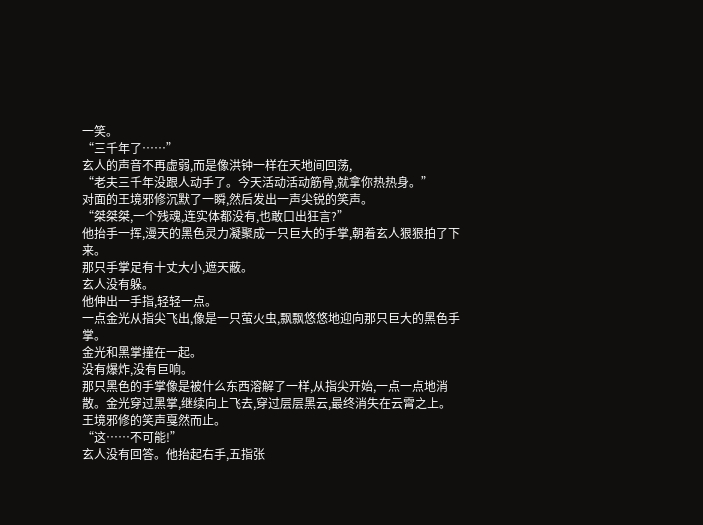一笑。
“三千年了……”
玄人的声音不再虚弱,而是像洪钟一样在天地间回荡,
“老夫三千年没跟人动手了。今天活动活动筋骨,就拿你热热身。”
对面的王境邪修沉默了一瞬,然后发出一声尖锐的笑声。
“桀桀桀,一个残魂,连实体都没有,也敢口出狂言?”
他抬手一挥,漫天的黑色灵力凝聚成一只巨大的手掌,朝着玄人狠狠拍了下来。
那只手掌足有十丈大小,遮天蔽。
玄人没有躲。
他伸出一手指,轻轻一点。
一点金光从指尖飞出,像是一只萤火虫,飘飘悠悠地迎向那只巨大的黑色手掌。
金光和黑掌撞在一起。
没有爆炸,没有巨响。
那只黑色的手掌像是被什么东西溶解了一样,从指尖开始,一点一点地消散。金光穿过黑掌,继续向上飞去,穿过层层黑云,最终消失在云霄之上。
王境邪修的笑声戛然而止。
“这……不可能!”
玄人没有回答。他抬起右手,五指张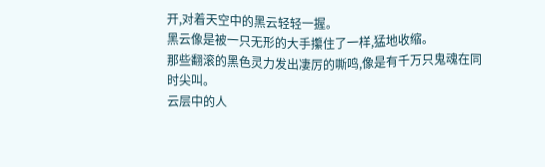开,对着天空中的黑云轻轻一握。
黑云像是被一只无形的大手攥住了一样,猛地收缩。
那些翻滚的黑色灵力发出凄厉的嘶鸣,像是有千万只鬼魂在同时尖叫。
云层中的人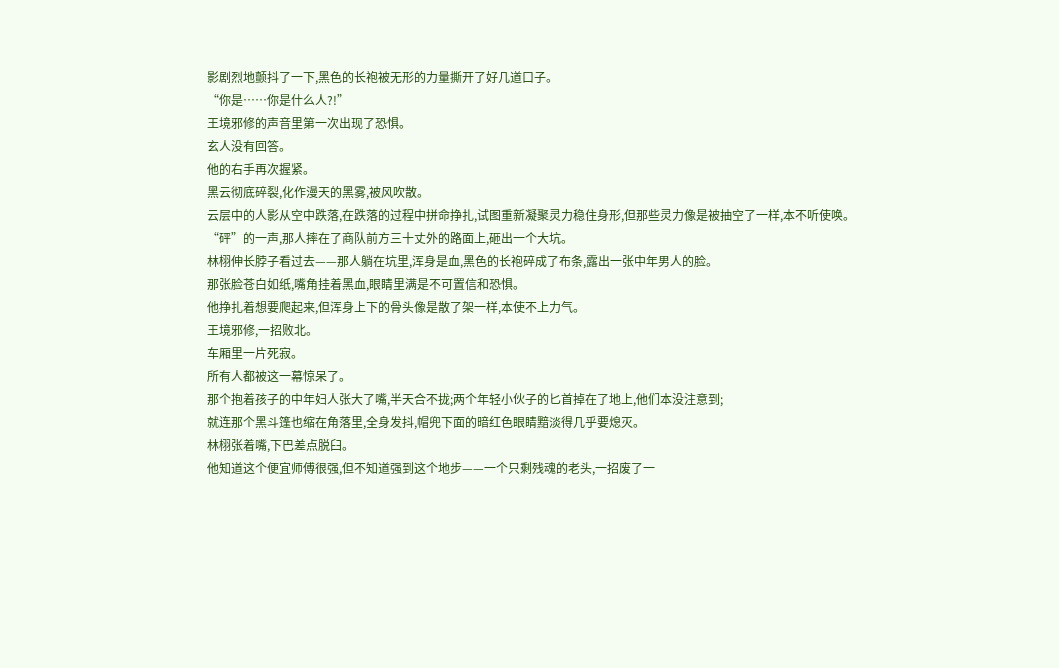影剧烈地颤抖了一下,黑色的长袍被无形的力量撕开了好几道口子。
“你是……你是什么人?!”
王境邪修的声音里第一次出现了恐惧。
玄人没有回答。
他的右手再次握紧。
黑云彻底碎裂,化作漫天的黑雾,被风吹散。
云层中的人影从空中跌落,在跌落的过程中拼命挣扎,试图重新凝聚灵力稳住身形,但那些灵力像是被抽空了一样,本不听使唤。
“砰”的一声,那人摔在了商队前方三十丈外的路面上,砸出一个大坑。
林栩伸长脖子看过去——那人躺在坑里,浑身是血,黑色的长袍碎成了布条,露出一张中年男人的脸。
那张脸苍白如纸,嘴角挂着黑血,眼睛里满是不可置信和恐惧。
他挣扎着想要爬起来,但浑身上下的骨头像是散了架一样,本使不上力气。
王境邪修,一招败北。
车厢里一片死寂。
所有人都被这一幕惊呆了。
那个抱着孩子的中年妇人张大了嘴,半天合不拢;两个年轻小伙子的匕首掉在了地上,他们本没注意到;
就连那个黑斗篷也缩在角落里,全身发抖,帽兜下面的暗红色眼睛黯淡得几乎要熄灭。
林栩张着嘴,下巴差点脱臼。
他知道这个便宜师傅很强,但不知道强到这个地步——一个只剩残魂的老头,一招废了一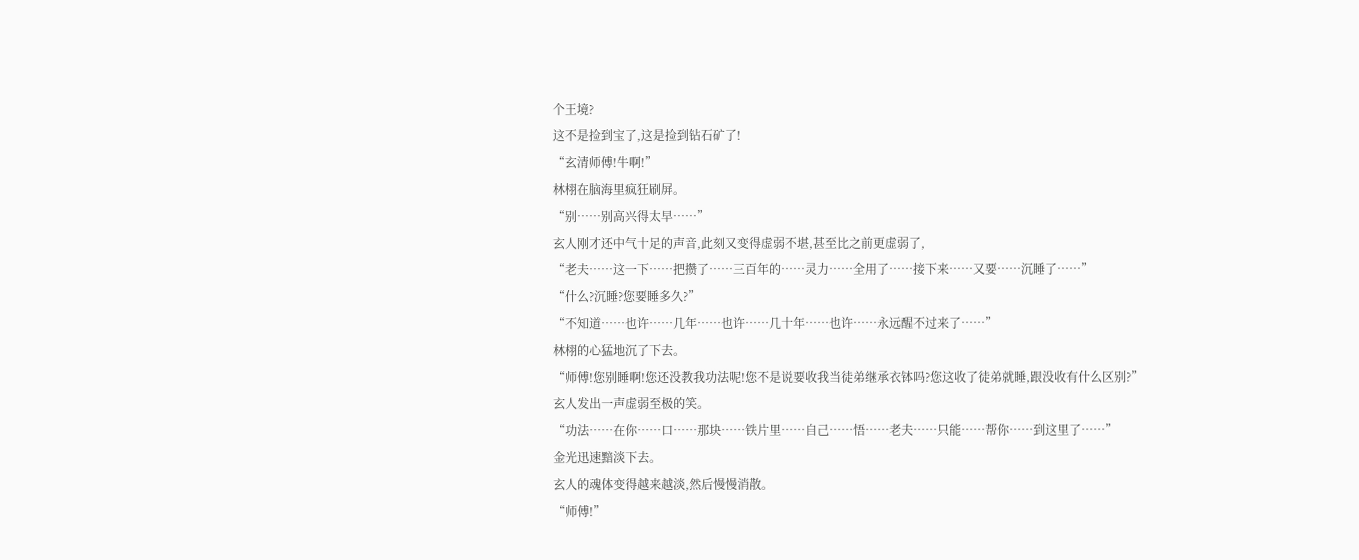个王境?
这不是捡到宝了,这是捡到钻石矿了!
“玄清师傅!牛啊!”
林栩在脑海里疯狂刷屏。
“别……别高兴得太早……”
玄人刚才还中气十足的声音,此刻又变得虚弱不堪,甚至比之前更虚弱了,
“老夫……这一下……把攒了……三百年的……灵力……全用了……接下来……又要……沉睡了……”
“什么?沉睡?您要睡多久?”
“不知道……也许……几年……也许……几十年……也许……永远醒不过来了……”
林栩的心猛地沉了下去。
“师傅!您别睡啊!您还没教我功法呢!您不是说要收我当徒弟继承衣钵吗?您这收了徒弟就睡,跟没收有什么区别?”
玄人发出一声虚弱至极的笑。
“功法……在你……口……那块……铁片里……自己……悟……老夫……只能……帮你……到这里了……”
金光迅速黯淡下去。
玄人的魂体变得越来越淡,然后慢慢消散。
“师傅!”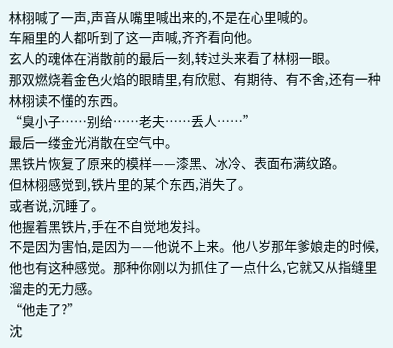林栩喊了一声,声音从嘴里喊出来的,不是在心里喊的。
车厢里的人都听到了这一声喊,齐齐看向他。
玄人的魂体在消散前的最后一刻,转过头来看了林栩一眼。
那双燃烧着金色火焰的眼睛里,有欣慰、有期待、有不舍,还有一种林栩读不懂的东西。
“臭小子……别给……老夫……丢人……”
最后一缕金光消散在空气中。
黑铁片恢复了原来的模样——漆黑、冰冷、表面布满纹路。
但林栩感觉到,铁片里的某个东西,消失了。
或者说,沉睡了。
他握着黑铁片,手在不自觉地发抖。
不是因为害怕,是因为——他说不上来。他八岁那年爹娘走的时候,他也有这种感觉。那种你刚以为抓住了一点什么,它就又从指缝里溜走的无力感。
“他走了?”
沈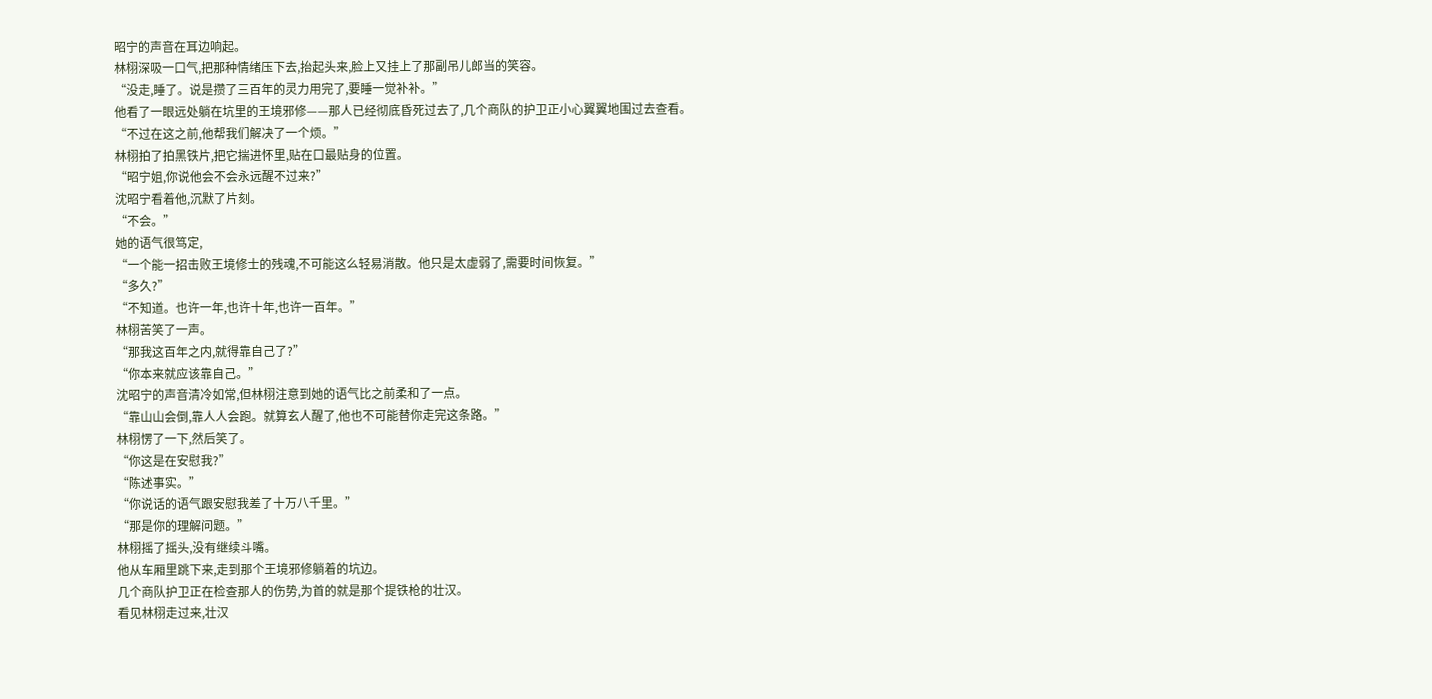昭宁的声音在耳边响起。
林栩深吸一口气,把那种情绪压下去,抬起头来,脸上又挂上了那副吊儿郎当的笑容。
“没走,睡了。说是攒了三百年的灵力用完了,要睡一觉补补。”
他看了一眼远处躺在坑里的王境邪修——那人已经彻底昏死过去了,几个商队的护卫正小心翼翼地围过去查看。
“不过在这之前,他帮我们解决了一个烦。”
林栩拍了拍黑铁片,把它揣进怀里,贴在口最贴身的位置。
“昭宁姐,你说他会不会永远醒不过来?”
沈昭宁看着他,沉默了片刻。
“不会。”
她的语气很笃定,
“一个能一招击败王境修士的残魂,不可能这么轻易消散。他只是太虚弱了,需要时间恢复。”
“多久?”
“不知道。也许一年,也许十年,也许一百年。”
林栩苦笑了一声。
“那我这百年之内,就得靠自己了?”
“你本来就应该靠自己。”
沈昭宁的声音清冷如常,但林栩注意到她的语气比之前柔和了一点。
“靠山山会倒,靠人人会跑。就算玄人醒了,他也不可能替你走完这条路。”
林栩愣了一下,然后笑了。
“你这是在安慰我?”
“陈述事实。”
“你说话的语气跟安慰我差了十万八千里。”
“那是你的理解问题。”
林栩摇了摇头,没有继续斗嘴。
他从车厢里跳下来,走到那个王境邪修躺着的坑边。
几个商队护卫正在检查那人的伤势,为首的就是那个提铁枪的壮汉。
看见林栩走过来,壮汉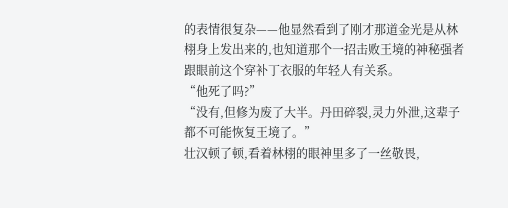的表情很复杂——他显然看到了刚才那道金光是从林栩身上发出来的,也知道那个一招击败王境的神秘强者跟眼前这个穿补丁衣服的年轻人有关系。
“他死了吗?”
“没有,但修为废了大半。丹田碎裂,灵力外泄,这辈子都不可能恢复王境了。”
壮汉顿了顿,看着林栩的眼神里多了一丝敬畏,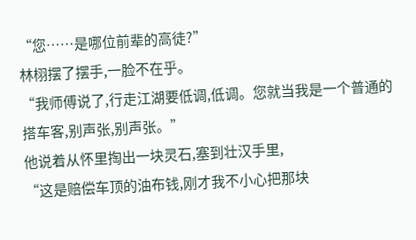“您……是哪位前辈的高徒?”
林栩摆了摆手,一脸不在乎。
“我师傅说了,行走江湖要低调,低调。您就当我是一个普通的搭车客,别声张,别声张。”
他说着从怀里掏出一块灵石,塞到壮汉手里,
“这是赔偿车顶的油布钱,刚才我不小心把那块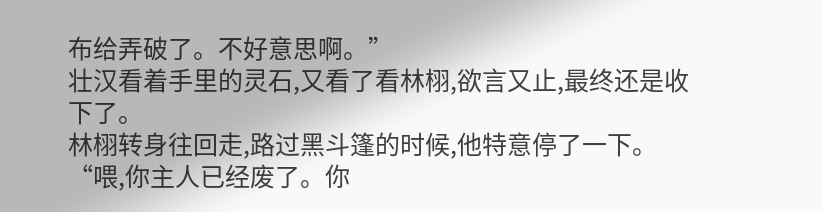布给弄破了。不好意思啊。”
壮汉看着手里的灵石,又看了看林栩,欲言又止,最终还是收下了。
林栩转身往回走,路过黑斗篷的时候,他特意停了一下。
“喂,你主人已经废了。你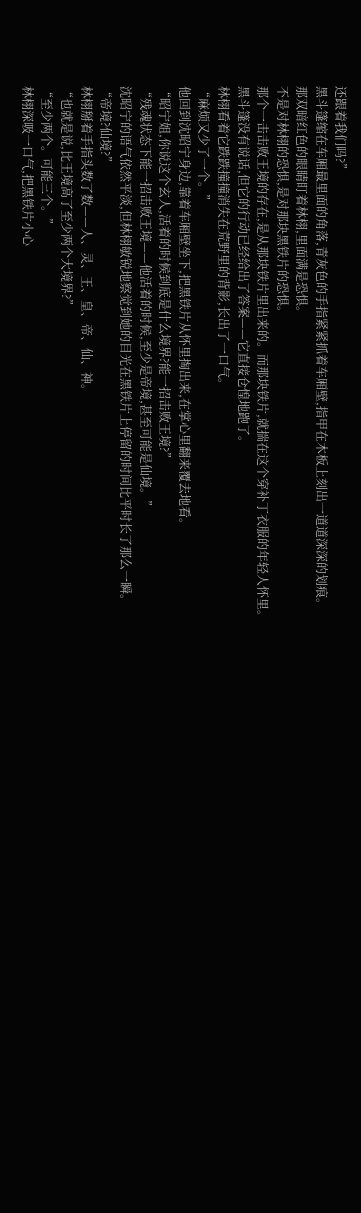还跟着我们吗?”
黑斗篷缩在车厢最里面的角落,青灰色的手指紧紧抓着车厢壁,指甲在木板上刻出一道道深深的划痕。
那双暗红色的眼睛盯着林栩,里面满是恐惧。
不是对林栩的恐惧,是对那块黑铁片的恐惧。
那个一击击败王境的存在,是从那块铁片里出来的。而那块铁片,就揣在这个穿补丁衣服的年轻人怀里。
黑斗篷没有说话,但它的行动已经给出了答案——它直接仓惶地跑了。
林栩看着它跌跌撞撞消失在荒野里的背影,长出了一口气。
“麻烦又少了一个。”
他回到沈昭宁身边,靠着车厢壁坐下,把黑铁片从怀里掏出来,在掌心里翻来覆去地看。
“昭宁姐,你说这个玄人,活着的时候到底是什么境界?能一招击败王境?”
“残魂状态下能一招击败王境——他活着的时候,至少是帝境,甚至可能是仙境。”
沈昭宁的语气依然平淡,但林栩敏锐地察觉到她的目光在黑铁片上停留的时间比平时长了那么一瞬。
“帝境?仙境?”
林栩掰着手指头数了数——人、灵、王、皇、帝、仙、神。
“也就是说,比王境高了至少两个大境界?”
“至少两个。可能三个。”
林栩深吸一口气,把黑铁片小心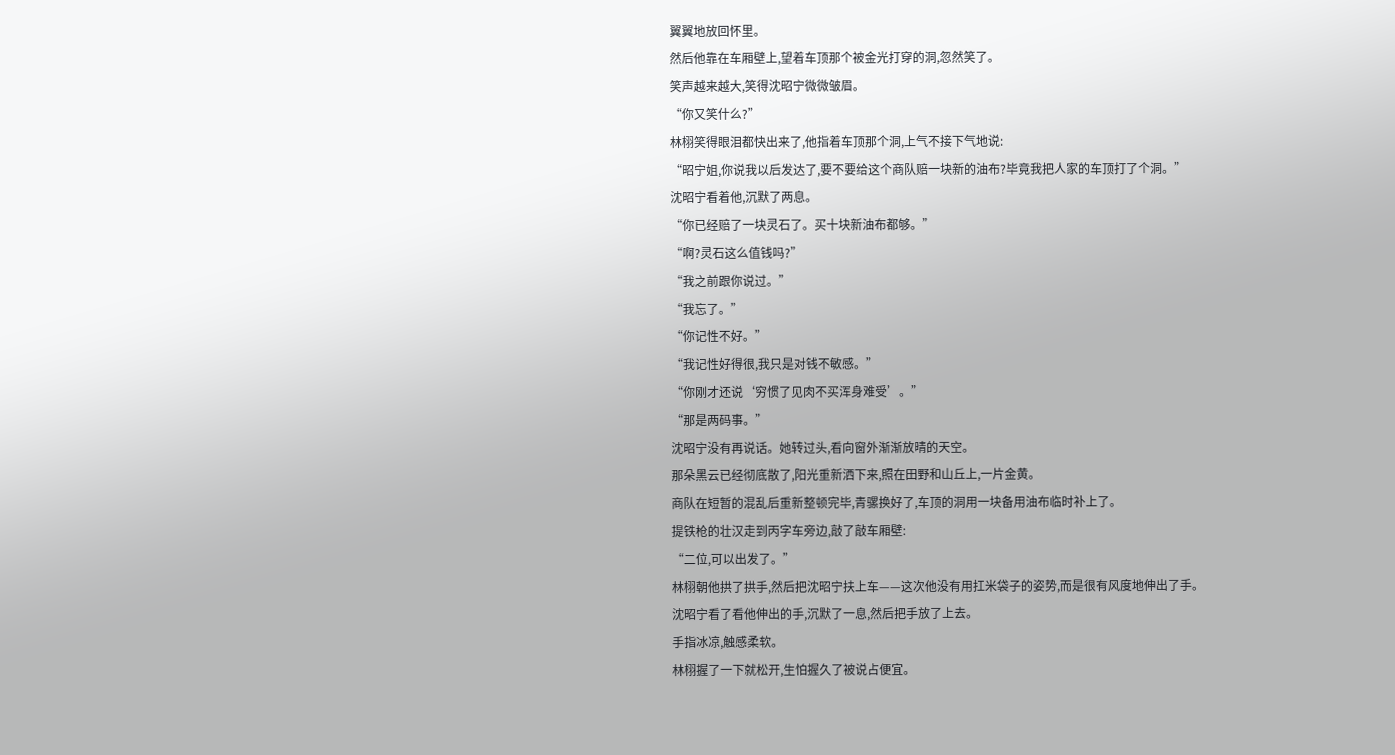翼翼地放回怀里。
然后他靠在车厢壁上,望着车顶那个被金光打穿的洞,忽然笑了。
笑声越来越大,笑得沈昭宁微微皱眉。
“你又笑什么?”
林栩笑得眼泪都快出来了,他指着车顶那个洞,上气不接下气地说:
“昭宁姐,你说我以后发达了,要不要给这个商队赔一块新的油布?毕竟我把人家的车顶打了个洞。”
沈昭宁看着他,沉默了两息。
“你已经赔了一块灵石了。买十块新油布都够。”
“啊?灵石这么值钱吗?”
“我之前跟你说过。”
“我忘了。”
“你记性不好。”
“我记性好得很,我只是对钱不敏感。”
“你刚才还说‘穷惯了见肉不买浑身难受’。”
“那是两码事。”
沈昭宁没有再说话。她转过头,看向窗外渐渐放晴的天空。
那朵黑云已经彻底散了,阳光重新洒下来,照在田野和山丘上,一片金黄。
商队在短暂的混乱后重新整顿完毕,青骡换好了,车顶的洞用一块备用油布临时补上了。
提铁枪的壮汉走到丙字车旁边,敲了敲车厢壁:
“二位,可以出发了。”
林栩朝他拱了拱手,然后把沈昭宁扶上车——这次他没有用扛米袋子的姿势,而是很有风度地伸出了手。
沈昭宁看了看他伸出的手,沉默了一息,然后把手放了上去。
手指冰凉,触感柔软。
林栩握了一下就松开,生怕握久了被说占便宜。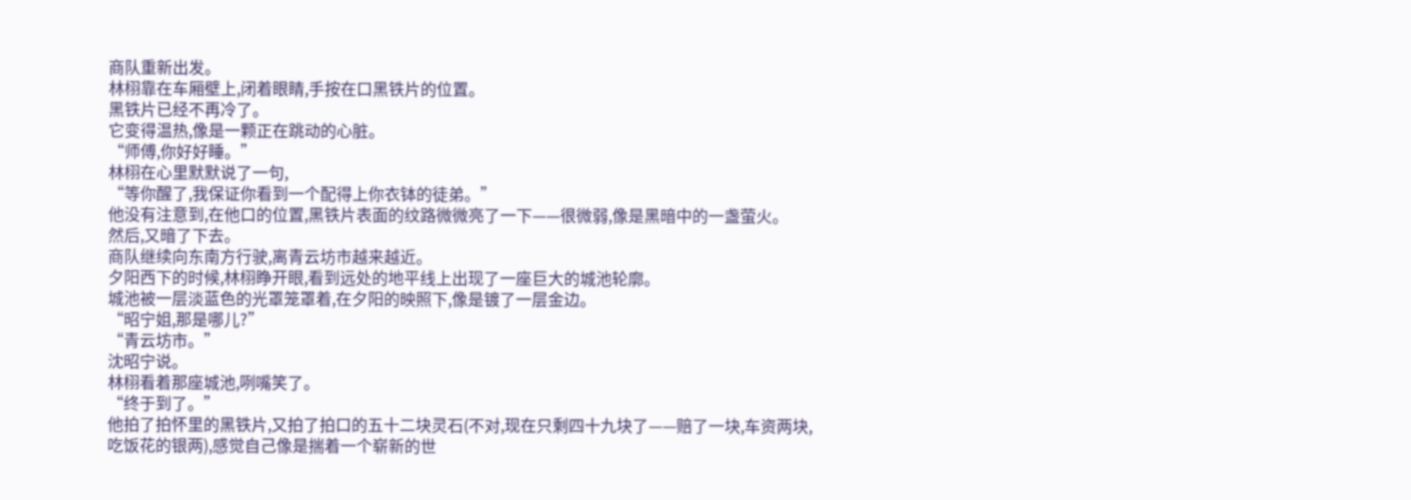商队重新出发。
林栩靠在车厢壁上,闭着眼睛,手按在口黑铁片的位置。
黑铁片已经不再冷了。
它变得温热,像是一颗正在跳动的心脏。
“师傅,你好好睡。”
林栩在心里默默说了一句,
“等你醒了,我保证你看到一个配得上你衣钵的徒弟。”
他没有注意到,在他口的位置,黑铁片表面的纹路微微亮了一下——很微弱,像是黑暗中的一盏萤火。
然后,又暗了下去。
商队继续向东南方行驶,离青云坊市越来越近。
夕阳西下的时候,林栩睁开眼,看到远处的地平线上出现了一座巨大的城池轮廓。
城池被一层淡蓝色的光罩笼罩着,在夕阳的映照下,像是镀了一层金边。
“昭宁姐,那是哪儿?”
“青云坊市。”
沈昭宁说。
林栩看着那座城池,咧嘴笑了。
“终于到了。”
他拍了拍怀里的黑铁片,又拍了拍口的五十二块灵石(不对,现在只剩四十九块了——赔了一块,车资两块,吃饭花的银两),感觉自己像是揣着一个崭新的世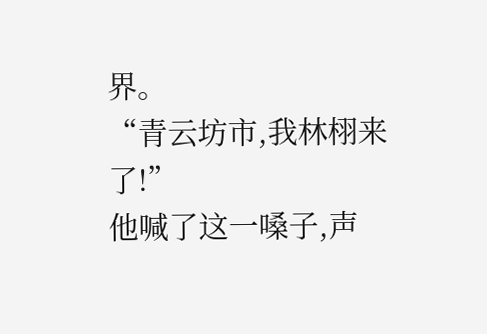界。
“青云坊市,我林栩来了!”
他喊了这一嗓子,声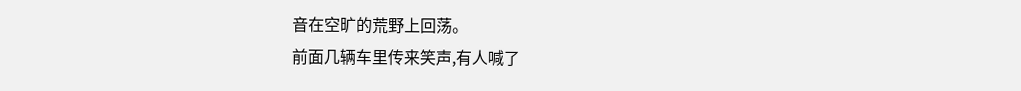音在空旷的荒野上回荡。
前面几辆车里传来笑声,有人喊了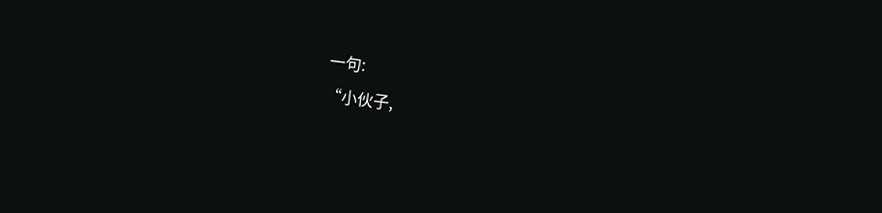一句:
“小伙子,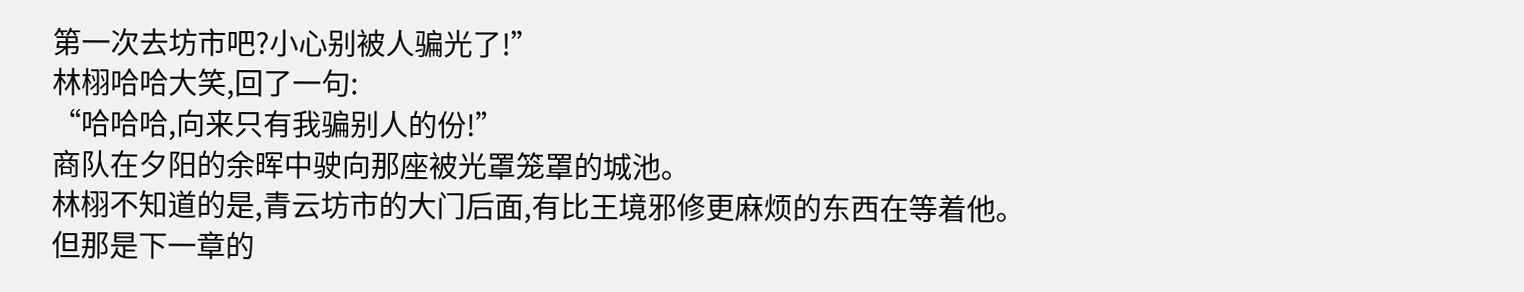第一次去坊市吧?小心别被人骗光了!”
林栩哈哈大笑,回了一句:
“哈哈哈,向来只有我骗别人的份!”
商队在夕阳的余晖中驶向那座被光罩笼罩的城池。
林栩不知道的是,青云坊市的大门后面,有比王境邪修更麻烦的东西在等着他。
但那是下一章的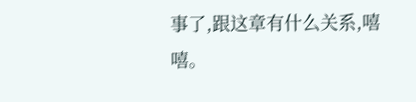事了,跟这章有什么关系,嘻嘻。